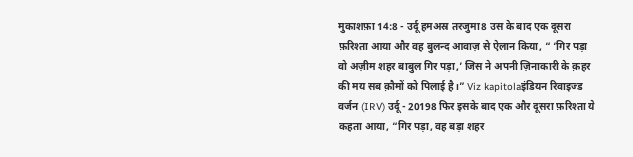मुकाशफ़ा 14:8 - उर्दू हमअस्र तरजुमा8 उस के बाद एक दूसरा फ़रिश्ता आया और वह बुलन्द आवाज़ से ऐलान किया, “ ‘गिर पड़ा वो अज़ीम शहर बाबुल गिर पड़ा,’ जिस ने अपनी ज़िनाकारी के क़हर की मय सब क़ौमों को पिलाई है।” Viz kapitolaइंडियन रिवाइज्ड वर्जन (IRV) उर्दू - 20198 फिर इसके बाद एक और दूसरा फ़रिश्ता ये कहता आया, “गिर पड़ा, वह बड़ा शहर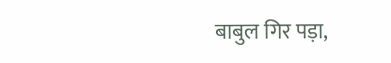बाबुल गिर पड़ा,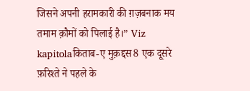जिसने अपनी हरामकारी की ग़ज़बनाक मय तमाम क़ौमों को पिलाई है।” Viz kapitolaकिताब-ए मुक़द्दस8 एक दूसरे फ़रिश्ते ने पहले के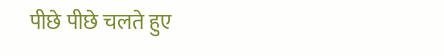पीछे पीछे चलते हुए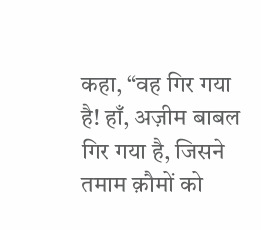कहा, “वह गिर गया है! हाँ, अज़ीम बाबल गिर गया है, जिसने तमाम क़ौमों को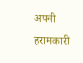अपनी हरामकारी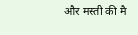और मस्ती की मै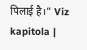पिलाई है।” Viz kapitola |